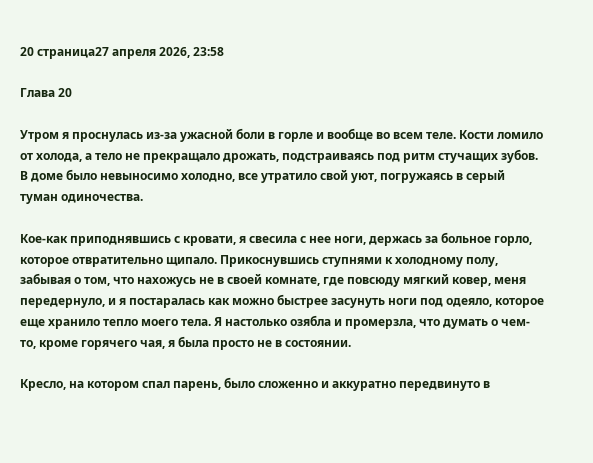20 страница27 апреля 2026, 23:58

Глава 20

Утром я проснулась из-за ужасной боли в горле и вообще во всем теле. Кости ломило от холода, а тело не прекращало дрожать, подстраиваясь под ритм стучащих зубов. В доме было невыносимо холодно, все утратило свой уют, погружаясь в серый туман одиночества.

Кое-как приподнявшись с кровати, я свесила с нее ноги, держась за больное горло, которое отвратительно щипало. Прикоснувшись ступнями к холодному полу, забывая о том, что нахожусь не в своей комнате, где повсюду мягкий ковер, меня передернуло, и я постаралась как можно быстрее засунуть ноги под одеяло, которое еще хранило тепло моего тела. Я настолько озябла и промерзла, что думать о чем-то, кроме горячего чая, я была просто не в состоянии.

Кресло, на котором спал парень, было сложенно и аккуратно передвинуто в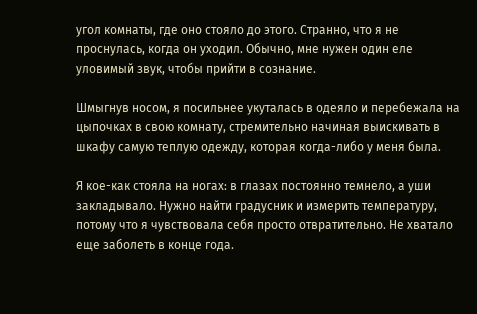угол комнаты, где оно стояло до этого. Странно, что я не проснулась, когда он уходил. Обычно, мне нужен один еле уловимый звук, чтобы прийти в сознание.

Шмыгнув носом, я посильнее укуталась в одеяло и перебежала на цыпочках в свою комнату, стремительно начиная выискивать в шкафу самую теплую одежду, которая когда-либо у меня была.

Я кое-как стояла на ногах: в глазах постоянно темнело, а уши закладывало. Нужно найти градусник и измерить температуру, потому что я чувствовала себя просто отвратительно. Не хватало еще заболеть в конце года.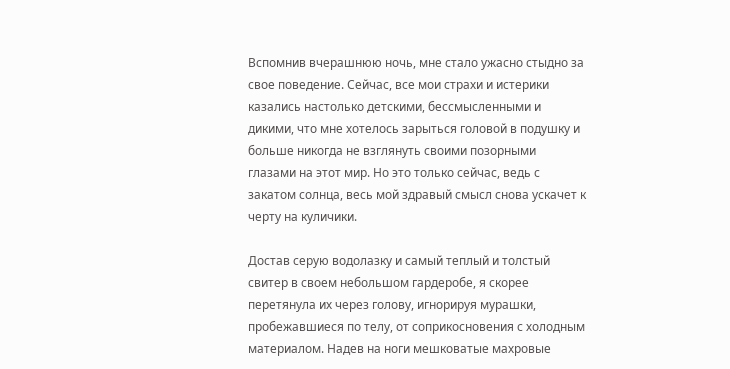Вспомнив вчерашнюю ночь, мне стало ужасно стыдно за свое поведение. Сейчас, все мои страхи и истерики казались настолько детскими, бессмысленными и дикими, что мне хотелось зарыться головой в подушку и больше никогда не взглянуть своими позорными глазами на этот мир. Но это только сейчас, ведь с закатом солнца, весь мой здравый смысл снова ускачет к черту на куличики.

Достав серую водолазку и самый теплый и толстый свитер в своем небольшом гардеробе, я скорее перетянула их через голову, игнорируя мурашки, пробежавшиеся по телу, от соприкосновения с холодным материалом. Надев на ноги мешковатые махровые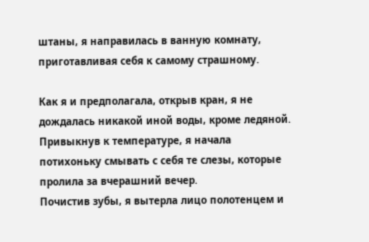штаны, я направилась в ванную комнату, приготавливая себя к самому страшному.

Как я и предполагала, открыв кран, я не дождалась никакой иной воды, кроме ледяной. Привыкнув к температуре, я начала потихоньку смывать с себя те слезы, которые пролила за вчерашний вечер.
Почистив зубы, я вытерла лицо полотенцем и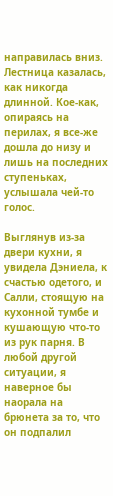направилась вниз. Лестница казалась, как никогда длинной. Кое-как, опираясь на перилах, я все-же дошла до низу и лишь на последних ступеньках, услышала чей-то голос.

Выглянув из-за двери кухни, я увидела Дэниела, к счастью одетого, и Салли, стоящую на кухонной тумбе и кушающую что-то из рук парня. В любой другой ситуации, я наверное бы наорала на брюнета за то, что он подпалил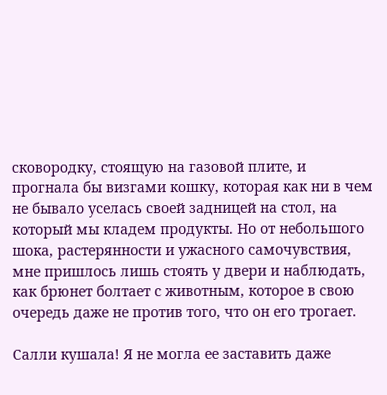сковородку, стоящую на газовой плите, и прогнала бы визгами кошку, которая как ни в чем не бывало уселась своей задницей на стол, на который мы кладем продукты. Но от небольшого шока, растерянности и ужасного самочувствия, мне пришлось лишь стоять у двери и наблюдать, как брюнет болтает с животным, которое в свою очередь даже не против того, что он его трогает.

Салли кушала! Я не могла ее заставить даже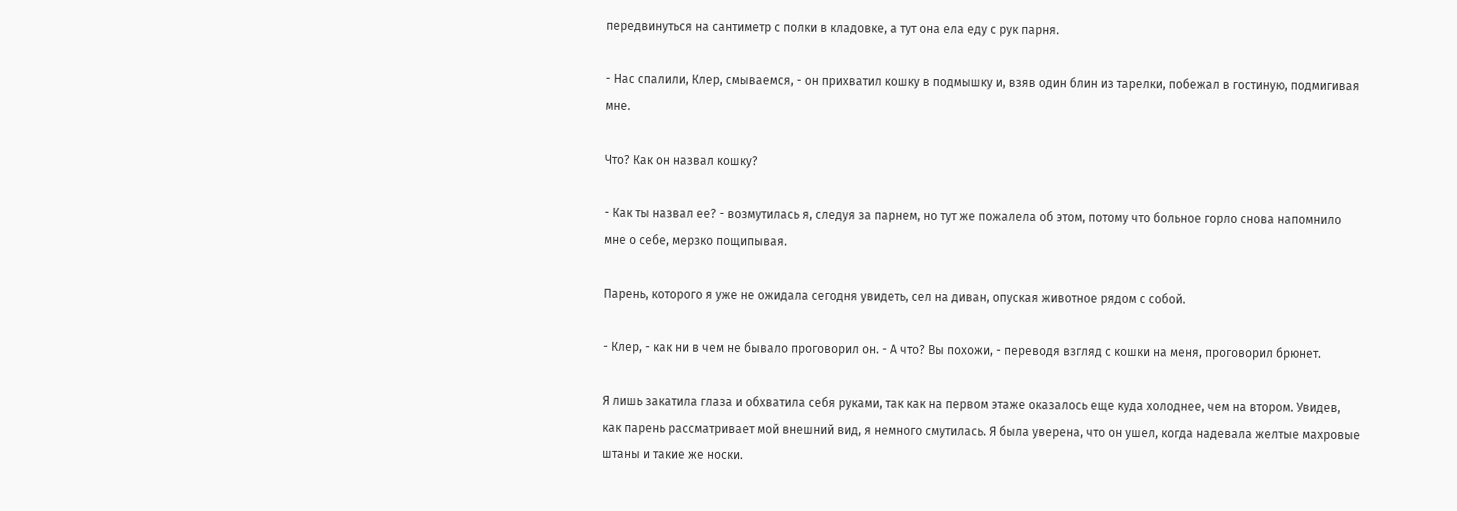передвинуться на сантиметр с полки в кладовке, а тут она ела еду с рук парня.

- Нас спалили, Клер, смываемся, - он прихватил кошку в подмышку и, взяв один блин из тарелки, побежал в гостиную, подмигивая мне.

Что? Как он назвал кошку?

- Как ты назвал ее? - возмутилась я, следуя за парнем, но тут же пожалела об этом, потому что больное горло снова напомнило мне о себе, мерзко пощипывая.

Парень, которого я уже не ожидала сегодня увидеть, сел на диван, опуская животное рядом с собой.

- Клер, - как ни в чем не бывало проговорил он. - А что? Вы похожи, - переводя взгляд с кошки на меня, проговорил брюнет.

Я лишь закатила глаза и обхватила себя руками, так как на первом этаже оказалось еще куда холоднее, чем на втором. Увидев, как парень рассматривает мой внешний вид, я немного смутилась. Я была уверена, что он ушел, когда надевала желтые махровые штаны и такие же носки.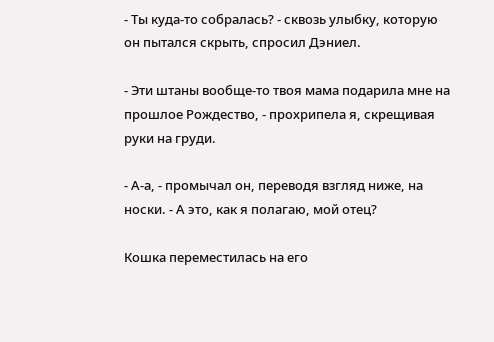- Ты куда-то собралась? - сквозь улыбку, которую он пытался скрыть, спросил Дэниел.

- Эти штаны вообще-то твоя мама подарила мне на прошлое Рождество, - прохрипела я, скрещивая руки на груди.

- А-а, - промычал он, переводя взгляд ниже, на носки. - А это, как я полагаю, мой отец?

Кошка переместилась на его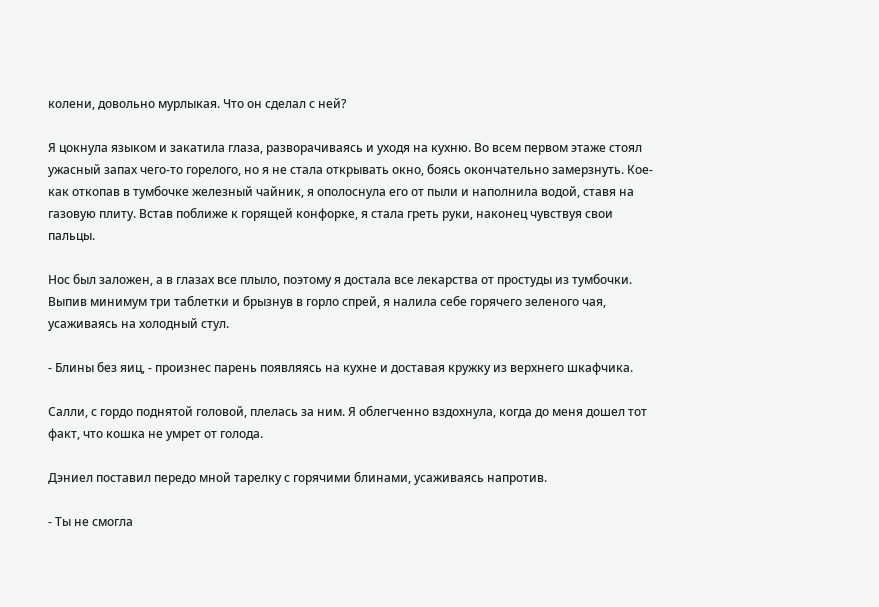колени, довольно мурлыкая. Что он сделал с ней?

Я цокнула языком и закатила глаза, разворачиваясь и уходя на кухню. Во всем первом этаже стоял ужасный запах чего-то горелого, но я не стала открывать окно, боясь окончательно замерзнуть. Кое-как откопав в тумбочке железный чайник, я ополоснула его от пыли и наполнила водой, ставя на газовую плиту. Встав поближе к горящей конфорке, я стала греть руки, наконец чувствуя свои пальцы.

Нос был заложен, а в глазах все плыло, поэтому я достала все лекарства от простуды из тумбочки. Выпив минимум три таблетки и брызнув в горло спрей, я налила себе горячего зеленого чая, усаживаясь на холодный стул.

- Блины без яиц, - произнес парень появляясь на кухне и доставая кружку из верхнего шкафчика.

Салли, с гордо поднятой головой, плелась за ним. Я облегченно вздохнула, когда до меня дошел тот факт, что кошка не умрет от голода.

Дэниел поставил передо мной тарелку с горячими блинами, усаживаясь напротив.

- Ты не смогла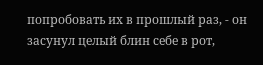попробовать их в прошлый раз, - он засунул целый блин себе в рот,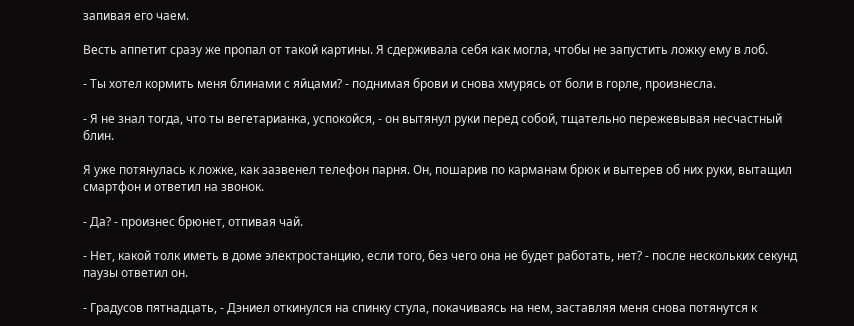запивая его чаем.

Весть аппетит сразу же пропал от такой картины. Я сдерживала себя как могла, чтобы не запустить ложку ему в лоб.

- Ты хотел кормить меня блинами с яйцами? - поднимая брови и снова хмурясь от боли в горле, произнесла.

- Я не знал тогда, что ты вегетарианка, успокойся, - он вытянул руки перед собой, тщательно пережевывая несчастный блин.

Я уже потянулась к ложке, как зазвенел телефон парня. Он, пошарив по карманам брюк и вытерев об них руки, вытащил смартфон и ответил на звонок.

- Да? - произнес брюнет, отпивая чай.

- Нет, какой толк иметь в доме электростанцию, если того, без чего она не будет работать, нет? - после нескольких секунд паузы ответил он.

- Градусов пятнадцать, - Дэниел откинулся на спинку стула, покачиваясь на нем, заставляя меня снова потянутся к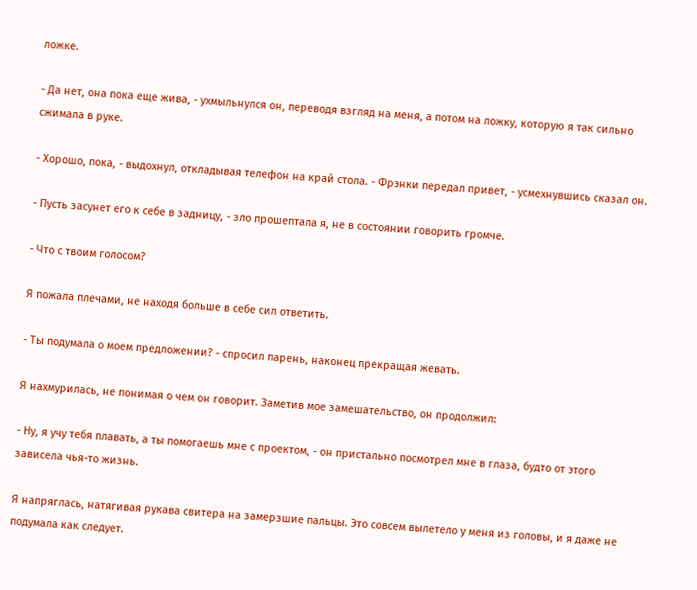ложке.

- Да нет, она пока еще жива, - ухмыльнулся он, переводя взгляд на меня, а потом на ложку, которую я так сильно сжимала в руке.

- Хорошо, пока, - выдохнул, откладывая телефон на край стола. - Фрэнки передал привет, - усмехнувшись сказал он.

- Пусть засунет его к себе в задницу, - зло прошептала я, не в состоянии говорить громче.

- Что с твоим голосом?

Я пожала плечами, не находя больше в себе сил ответить.

- Ты подумала о моем предложении? - спросил парень, наконец прекращая жевать.

Я нахмурилась, не понимая о чем он говорит. Заметив мое замешательство, он продолжил:

- Ну, я учу тебя плавать, а ты помогаешь мне с проектом, - он пристально посмотрел мне в глаза, будто от этого зависела чья-то жизнь.

Я напряглась, натягивая рукава свитера на замерзшие пальцы. Это совсем вылетело у меня из головы, и я даже не подумала как следует.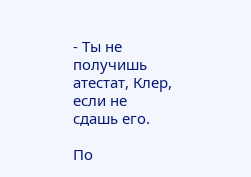- Ты не получишь атестат, Клер, если не сдашь его.

По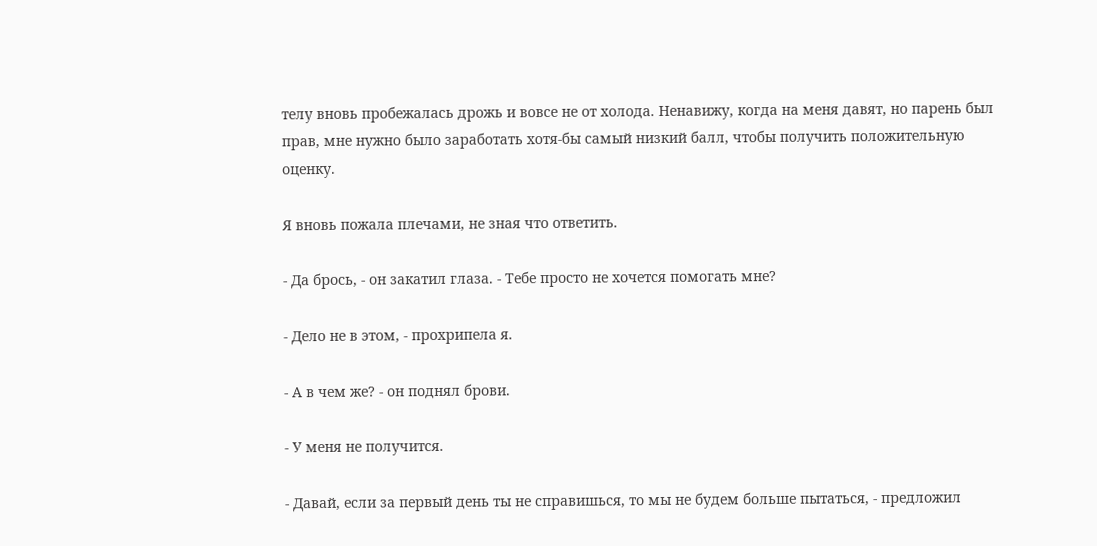телу вновь пробежалась дрожь и вовсе не от холода. Ненавижу, когда на меня давят, но парень был прав, мне нужно было заработать хотя-бы самый низкий балл, чтобы получить положительную оценку.

Я вновь пожала плечами, не зная что ответить.

- Да брось, - он закатил глаза. - Тебе просто не хочется помогать мне?

- Дело не в этом, - прохрипела я.

- А в чем же? - он поднял брови.

- У меня не получится.

- Давай, если за первый день ты не справишься, то мы не будем больше пытаться, - предложил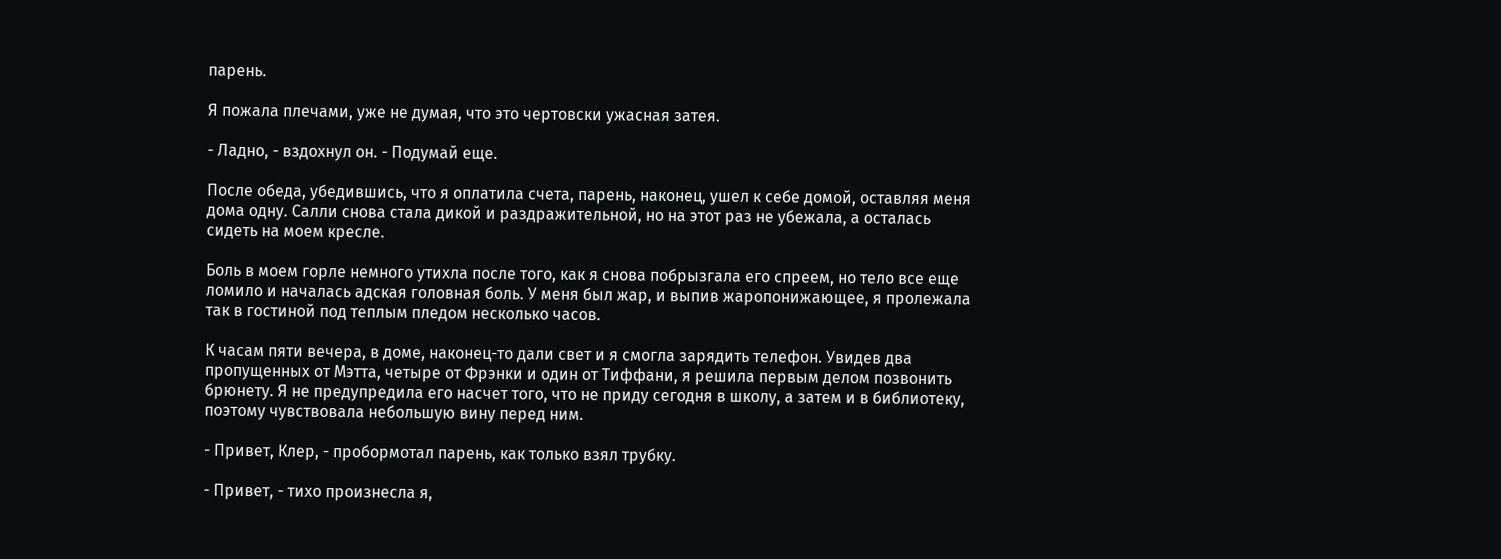парень.

Я пожала плечами, уже не думая, что это чертовски ужасная затея.

- Ладно, - вздохнул он. - Подумай еще.

После обеда, убедившись, что я оплатила счета, парень, наконец, ушел к себе домой, оставляя меня дома одну. Салли снова стала дикой и раздражительной, но на этот раз не убежала, а осталась сидеть на моем кресле.

Боль в моем горле немного утихла после того, как я снова побрызгала его спреем, но тело все еще ломило и началась адская головная боль. У меня был жар, и выпив жаропонижающее, я пролежала так в гостиной под теплым пледом несколько часов.

К часам пяти вечера, в доме, наконец-то дали свет и я смогла зарядить телефон. Увидев два пропущенных от Мэтта, четыре от Фрэнки и один от Тиффани, я решила первым делом позвонить брюнету. Я не предупредила его насчет того, что не приду сегодня в школу, а затем и в библиотеку, поэтому чувствовала небольшую вину перед ним.

- Привет, Клер, - пробормотал парень, как только взял трубку.

- Привет, - тихо произнесла я,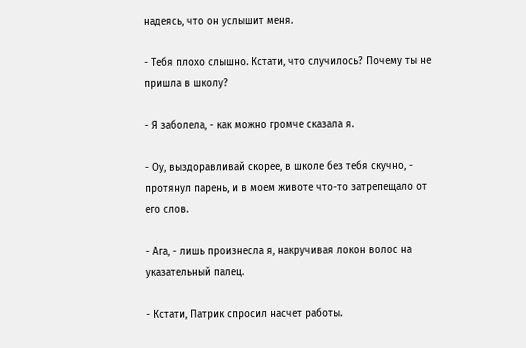надеясь, что он услышит меня.

- Тебя плохо слышно. Кстати, что случилось? Почему ты не пришла в школу?

- Я заболела, - как можно громче сказала я.

- Оу, выздоравливай скорее, в школе без тебя скучно, - протянул парень, и в моем животе что-то затрепещало от его слов.

- Ага, - лишь произнесла я, накручивая локон волос на указательный палец.

- Кстати, Патрик спросил насчет работы.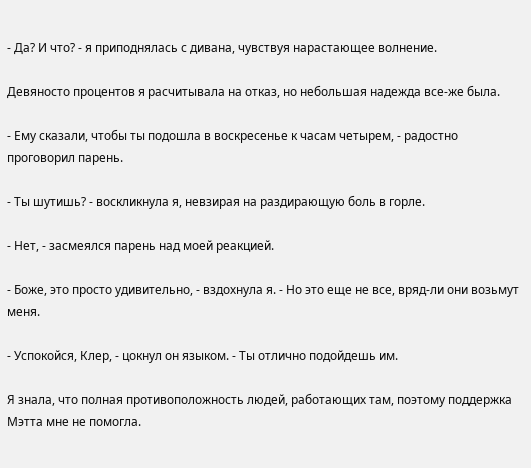- Да? И что? - я приподнялась с дивана, чувствуя нарастающее волнение.

Девяносто процентов я расчитывала на отказ, но небольшая надежда все-же была.

- Ему сказали, чтобы ты подошла в воскресенье к часам четырем, - радостно проговорил парень.

- Ты шутишь? - воскликнула я, невзирая на раздирающую боль в горле.

- Нет, - засмеялся парень над моей реакцией.

- Боже, это просто удивительно, - вздохнула я. - Но это еще не все, вряд-ли они возьмут меня.

- Успокойся, Клер, - цокнул он языком. - Ты отлично подойдешь им.

Я знала, что полная противоположность людей, работающих там, поэтому поддержка Мэтта мне не помогла.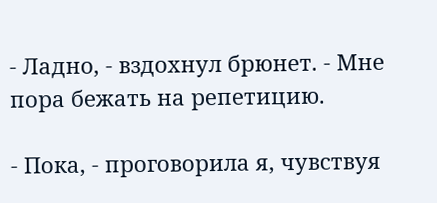- Ладно, - вздохнул брюнет. - Мне пора бежать на репетицию.

- Пока, - проговорила я, чувствуя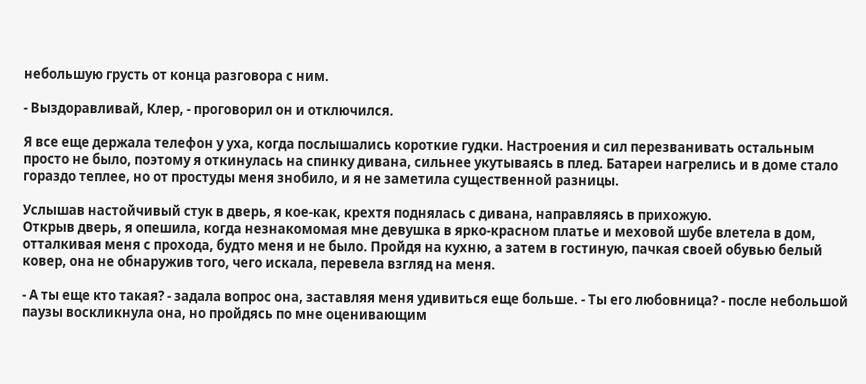небольшую грусть от конца разговора с ним.

- Выздоравливай, Клер, - проговорил он и отключился.

Я все еще держала телефон у уха, когда послышались короткие гудки. Настроения и сил перезванивать остальным просто не было, поэтому я откинулась на спинку дивана, сильнее укутываясь в плед. Батареи нагрелись и в доме стало гораздо теплее, но от простуды меня знобило, и я не заметила существенной разницы.

Услышав настойчивый стук в дверь, я кое-как, крехтя поднялась с дивана, направляясь в прихожую.
Открыв дверь, я опешила, когда незнакомомая мне девушка в ярко-красном платье и меховой шубе влетела в дом, отталкивая меня с прохода, будто меня и не было. Пройдя на кухню, а затем в гостиную, пачкая своей обувью белый ковер, она не обнаружив того, чего искала, перевела взгляд на меня.

- А ты еще кто такая? - задала вопрос она, заставляя меня удивиться еще больше. - Ты его любовница? - после небольшой паузы воскликнула она, но пройдясь по мне оценивающим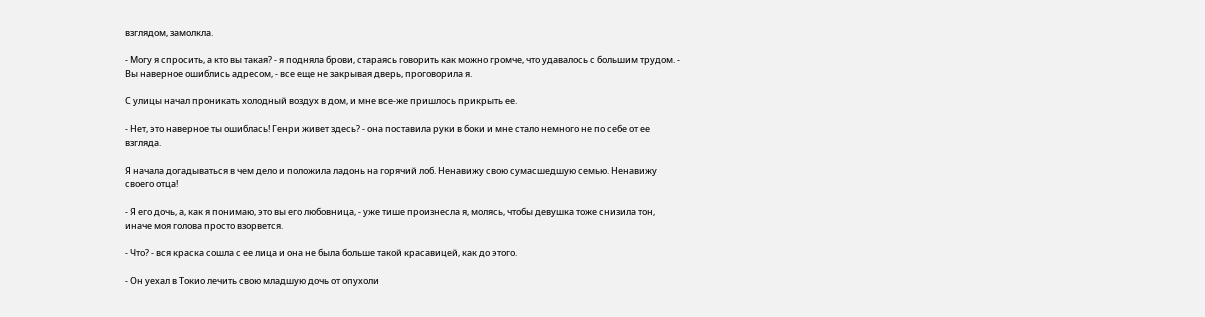взглядом, замолкла.

- Могу я спросить, а кто вы такая? - я подняла брови, стараясь говорить как можно громче, что удавалось с большим трудом. - Вы наверное ошиблись адресом, - все еще не закрывая дверь, проговорила я.

С улицы начал проникать холодный воздух в дом, и мне все-же пришлось прикрыть ее.

- Нет, это наверное ты ошиблась! Генри живет здесь? - она поставила руки в боки и мне стало немного не по себе от ее взгляда.

Я начала догадываться в чем дело и положила ладонь на горячий лоб. Ненавижу свою сумасшедшую семью. Ненавижу своего отца!

- Я его дочь, а, как я понимаю, это вы его любовница, - уже тише произнесла я, молясь, чтобы девушка тоже снизила тон, иначе моя голова просто взорвется.

- Что? - вся краска сошла с ее лица и она не была больше такой красавицей, как до этого.

- Он уехал в Токио лечить свою младшую дочь от опухоли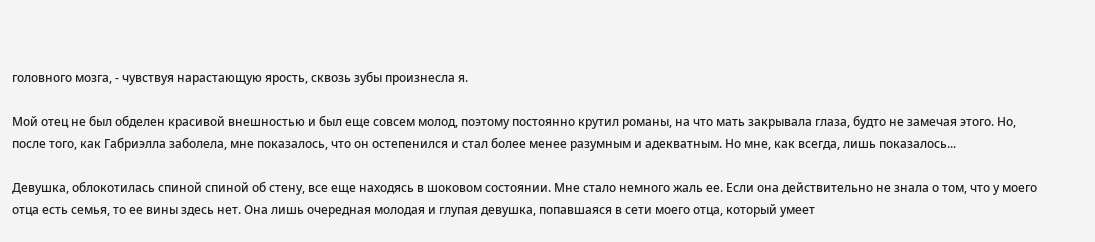головного мозга, - чувствуя нарастающую ярость, сквозь зубы произнесла я.

Мой отец не был обделен красивой внешностью и был еще совсем молод, поэтому постоянно крутил романы, на что мать закрывала глаза, будто не замечая этого. Но, после того, как Габриэлла заболела, мне показалось, что он остепенился и стал более менее разумным и адекватным. Но мне, как всегда, лишь показалось...

Девушка, облокотилась спиной спиной об стену, все еще находясь в шоковом состоянии. Мне стало немного жаль ее. Если она действительно не знала о том, что у моего отца есть семья, то ее вины здесь нет. Она лишь очередная молодая и глупая девушка, попавшаяся в сети моего отца, который умеет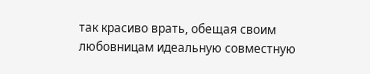так красиво врать, обещая своим любовницам идеальную совместную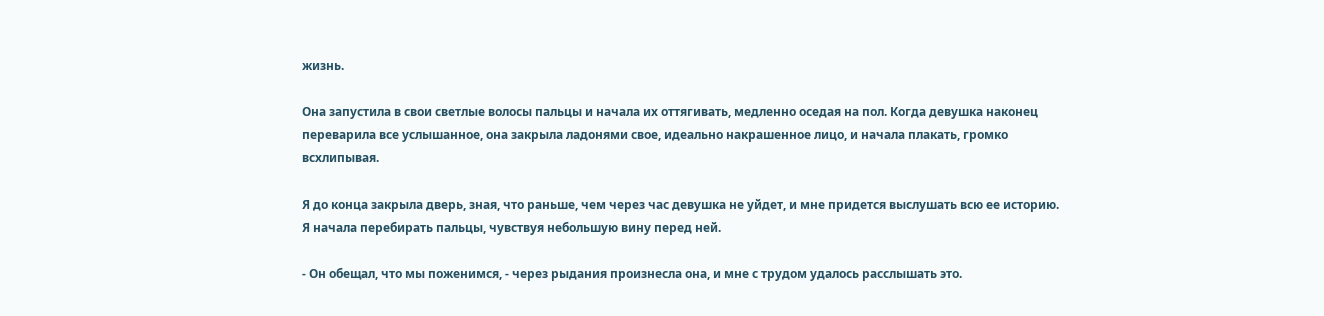жизнь.

Она запустила в свои светлые волосы пальцы и начала их оттягивать, медленно оседая на пол. Когда девушка наконец переварила все услышанное, она закрыла ладонями свое, идеально накрашенное лицо, и начала плакать, громко всхлипывая.

Я до конца закрыла дверь, зная, что раньше, чем через час девушка не уйдет, и мне придется выслушать всю ее историю. Я начала перебирать пальцы, чувствуя небольшую вину перед ней.

- Он обещал, что мы поженимся, - через рыдания произнесла она, и мне с трудом удалось расслышать это.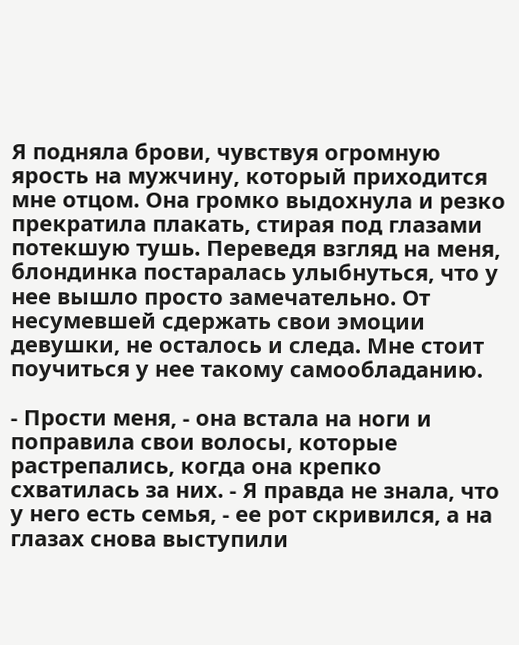Я подняла брови, чувствуя огромную ярость на мужчину, который приходится мне отцом. Она громко выдохнула и резко прекратила плакать, стирая под глазами потекшую тушь. Переведя взгляд на меня, блондинка постаралась улыбнуться, что у нее вышло просто замечательно. От несумевшей сдержать свои эмоции девушки, не осталось и следа. Мне стоит поучиться у нее такому самообладанию.

- Прости меня, - она встала на ноги и поправила свои волосы, которые растрепались, когда она крепко схватилась за них. - Я правда не знала, что у него есть семья, - ее рот скривился, а на глазах снова выступили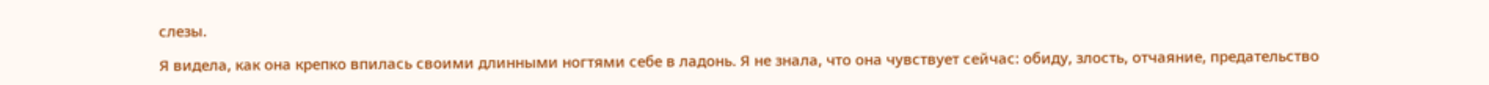слезы.

Я видела, как она крепко впилась своими длинными ногтями себе в ладонь. Я не знала, что она чувствует сейчас: обиду, злость, отчаяние, предательство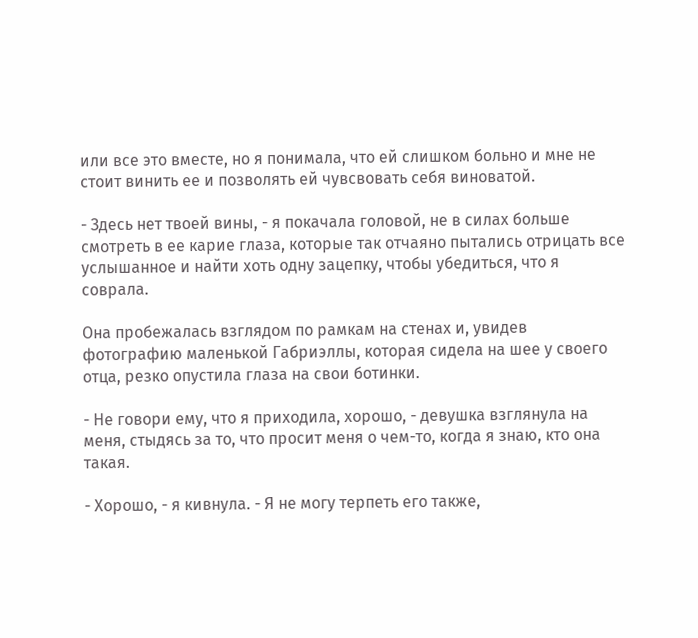или все это вместе, но я понимала, что ей слишком больно и мне не стоит винить ее и позволять ей чувсвовать себя виноватой.

- Здесь нет твоей вины, - я покачала головой, не в силах больше смотреть в ее карие глаза, которые так отчаяно пытались отрицать все услышанное и найти хоть одну зацепку, чтобы убедиться, что я соврала.

Она пробежалась взглядом по рамкам на стенах и, увидев фотографию маленькой Габриэллы, которая сидела на шее у своего отца, резко опустила глаза на свои ботинки.

- Не говори ему, что я приходила, хорошо, - девушка взглянула на меня, стыдясь за то, что просит меня о чем-то, когда я знаю, кто она такая.

- Хорошо, - я кивнула. - Я не могу терпеть его также,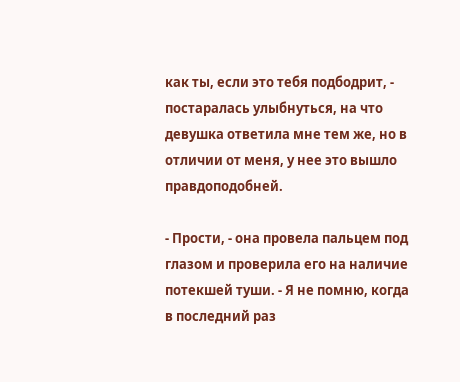как ты, если это тебя подбодрит, - постаралась улыбнуться, на что девушка ответила мне тем же, но в отличии от меня, у нее это вышло правдоподобней.

- Прости, - она провела пальцем под глазом и проверила его на наличие потекшей туши. - Я не помню, когда в последний раз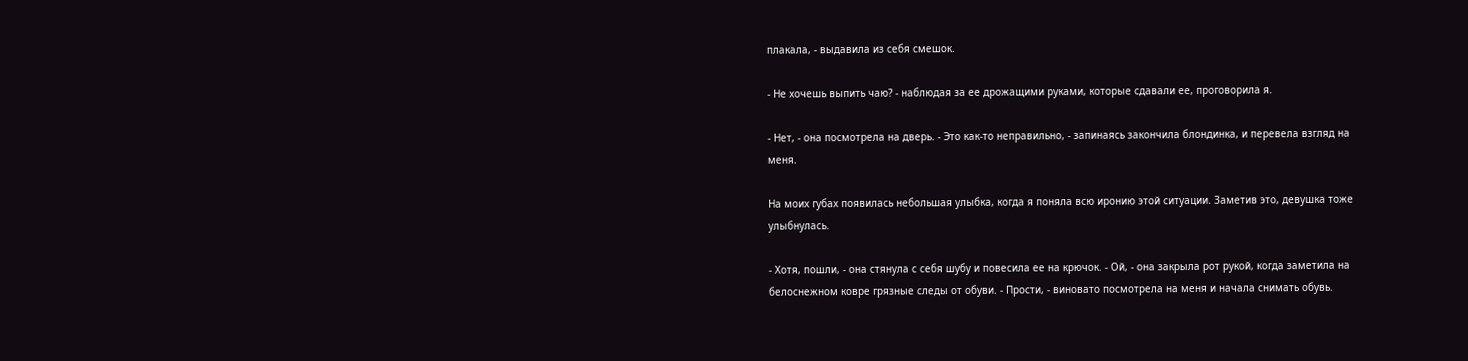плакала, - выдавила из себя смешок.

- Не хочешь выпить чаю? - наблюдая за ее дрожащими руками, которые сдавали ее, проговорила я.

- Нет, - она посмотрела на дверь. - Это как-то неправильно, - запинаясь закончила блондинка, и перевела взгляд на меня.

На моих губах появилась небольшая улыбка, когда я поняла всю иронию этой ситуации. Заметив это, девушка тоже улыбнулась.

- Хотя, пошли, - она стянула с себя шубу и повесила ее на крючок. - Ой, - она закрыла рот рукой, когда заметила на белоснежном ковре грязные следы от обуви. - Прости, - виновато посмотрела на меня и начала снимать обувь.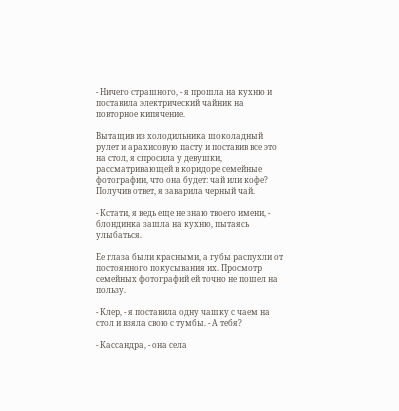- Ничего страшного, - я прошла на кухню и поставила электрический чайник на повторное кипячение.

Вытащив из холодильника шоколадный рулет и арахисовую пасту и поставив все это на стол, я спросила у девушки, рассматривающей в коридоре семейные фотографии, что она будет: чай или кофе? Получив ответ, я заварила черный чай.

- Кстати, я ведь еще не знаю твоего имени, - блондинка зашла на кухню, пытаясь улыбаться.

Ее глаза были красными, а губы распухли от постоянного покусывания их. Просмотр семейных фотографий ей точно не пошел на пользу.

- Клер, - я поставила одну чашку с чаем на стол и взяла свою с тумбы. - А тебя?

- Кассандра, - она села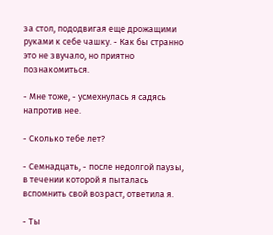за стол, пододвигая еще дрожащими руками к себе чашку. - Как бы странно это не звучало, но приятно познакомиться.

- Мне тоже, - усмехнулась я садясь напротив нее.

- Сколько тебе лет?

- Семнадцать, - после недолгой паузы, в течении которой я пыталась вспомнить свой возраст, ответила я.

- Ты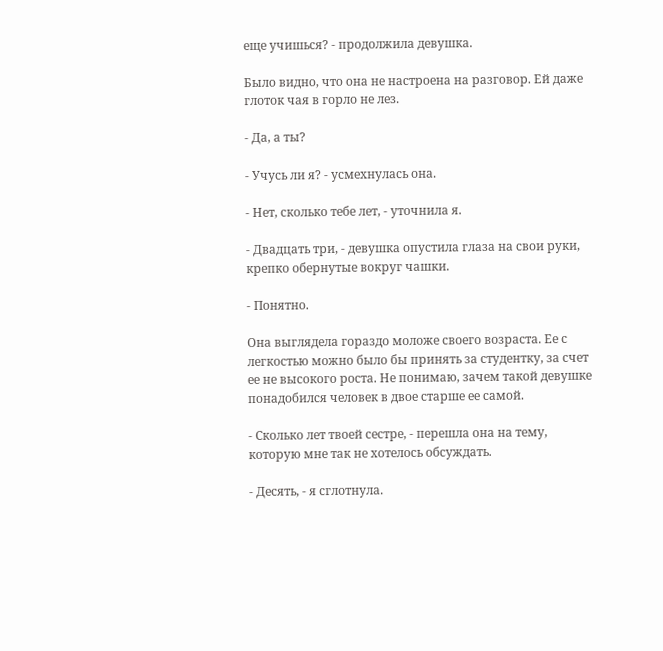еще учишься? - продолжила девушка.

Было видно, что она не настроена на разговор. Ей даже глоток чая в горло не лез.

- Да, а ты?

- Учусь ли я? - усмехнулась она.

- Нет, сколько тебе лет, - уточнила я.

- Двадцать три, - девушка опустила глаза на свои руки, крепко обернутые вокруг чашки.

- Понятно.

Она выглядела гораздо моложе своего возраста. Ее с легкостью можно было бы принять за студентку, за счет ее не высокого роста. Не понимаю, зачем такой девушке понадобился человек в двое старше ее самой.

- Сколько лет твоей сестре, - перешла она на тему, которую мне так не хотелось обсуждать.

- Десять, - я сглотнула.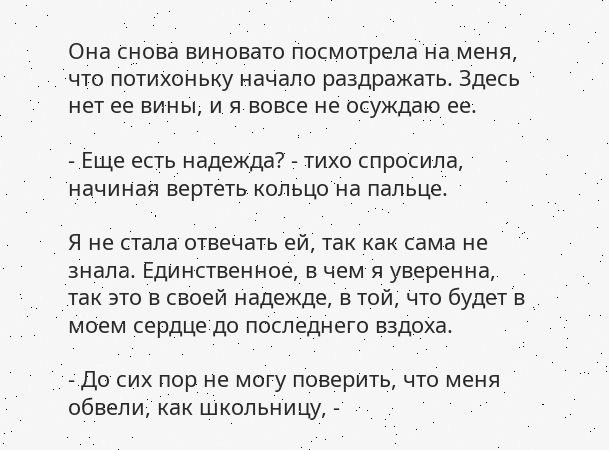Она снова виновато посмотрела на меня, что потихоньку начало раздражать. Здесь нет ее вины, и я вовсе не осуждаю ее.

- Еще есть надежда? - тихо спросила, начиная вертеть кольцо на пальце.

Я не стала отвечать ей, так как сама не знала. Единственное, в чем я уверенна, так это в своей надежде, в той, что будет в моем сердце до последнего вздоха.

- До сих пор не могу поверить, что меня обвели, как школьницу, -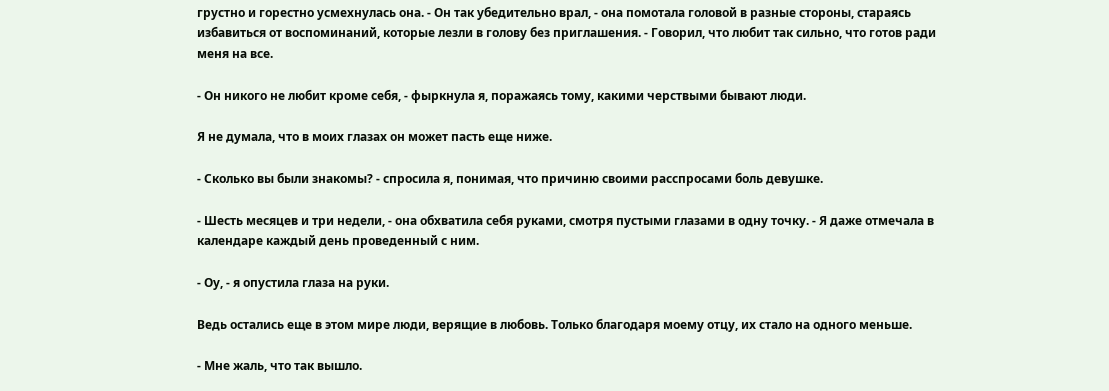грустно и горестно усмехнулась она. - Он так убедительно врал, - она помотала головой в разные стороны, стараясь избавиться от воспоминаний, которые лезли в голову без приглашения. - Говорил, что любит так сильно, что готов ради меня на все.

- Он никого не любит кроме себя, - фыркнула я, поражаясь тому, какими черствыми бывают люди.

Я не думала, что в моих глазах он может пасть еще ниже.

- Сколько вы были знакомы? - спросила я, понимая, что причиню своими расспросами боль девушке.

- Шесть месяцев и три недели, - она обхватила себя руками, смотря пустыми глазами в одну точку. - Я даже отмечала в календаре каждый день проведенный с ним.

- Оу, - я опустила глаза на руки.

Ведь остались еще в этом мире люди, верящие в любовь. Только благодаря моему отцу, их стало на одного меньше.

- Мне жаль, что так вышло.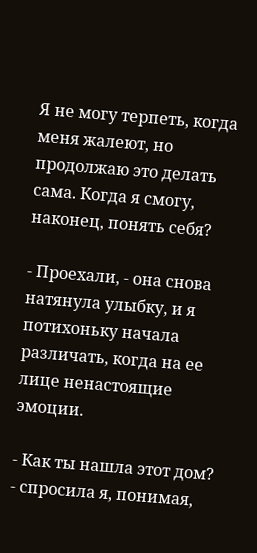Я не могу терпеть, когда меня жалеют, но продолжаю это делать сама. Когда я смогу, наконец, понять себя?

- Проехали, - она снова натянула улыбку, и я потихоньку начала различать, когда на ее лице ненастоящие эмоции.

- Как ты нашла этот дом? - спросила я, понимая,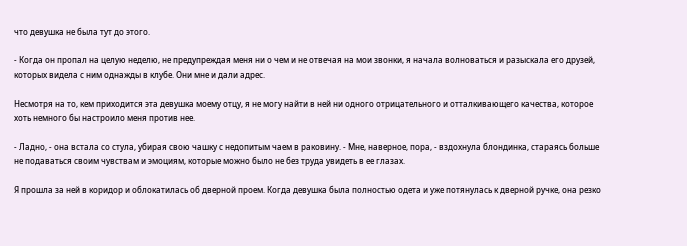что девушка не была тут до этого.

- Когда он пропал на целую неделю, не предупреждая меня ни о чем и не отвечая на мои звонки, я начала волноваться и разыскала его друзей, которых видела с ним однажды в клубе. Они мне и дали адрес.

Несмотря на то, кем приходится эта девушка моему отцу, я не могу найти в ней ни одного отрицательного и отталкивающего качества, которое хоть немного бы настроило меня против нее.

- Ладно, - она встала со стула, убирая свою чашку с недопитым чаем в раковину. - Мне, наверное, пора, - вздохнула блондинка, стараясь больше не подаваться своим чувствам и эмоциям, которые можно было не без труда увидеть в ее глазах.

Я прошла за ней в коридор и облокатилась об дверной проем. Когда девушка была полностью одета и уже потянулась к дверной ручке, она резко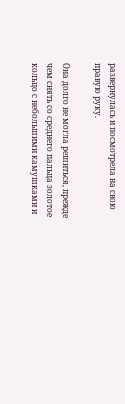развернулась и посмотрела на свою правую руку.

Она долго не могла решиться, прежде чем снять со среднего пальца золотое кольцо с небольшими камушками и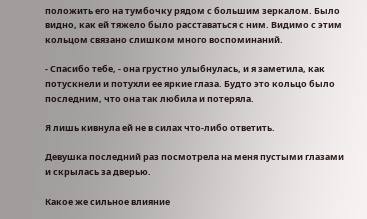положить его на тумбочку рядом с большим зеркалом. Было видно, как ей тяжело было расставаться с ним. Видимо с этим кольцом связано слишком много воспоминаний.

- Спасибо тебе, - она грустно улыбнулась, и я заметила, как потускнели и потухли ее яркие глаза. Будто это кольцо было последним, что она так любила и потеряла.

Я лишь кивнула ей не в силах что-либо ответить.

Девушка последний раз посмотрела на меня пустыми глазами и скрылась за дверью.

Какое же сильное влияние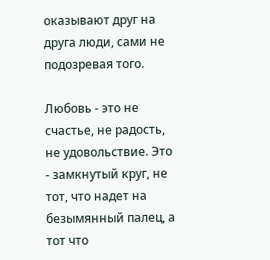оказывают друг на друга люди, сами не подозревая того.

Любовь - это не счастье, не радость, не удовольствие. Это - замкнутый круг, не тот, что надет на безымянный палец, а тот что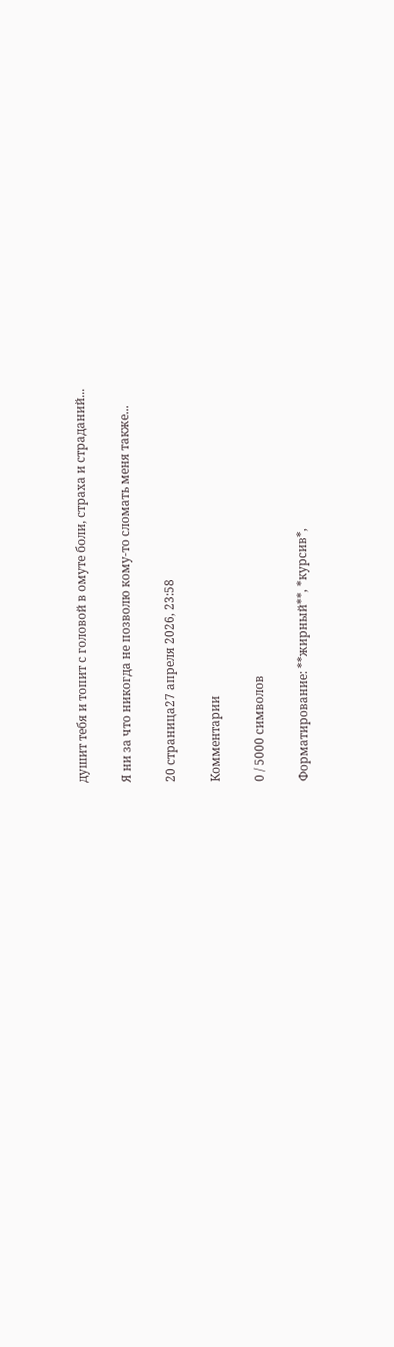душит тебя и топит с головой в омуте боли, страха и страданий...

Я ни за что никогда не позволю кому-то сломать меня также...

20 страница27 апреля 2026, 23:58

Комментарии

0 / 5000 символов

Форматирование: **жирный**, *курсив*,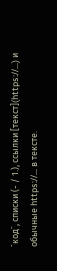`код`, списки (- / 1.), ссылки [текст](https://…) и обычные https://… в тексте.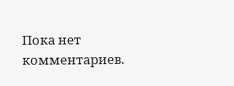Пока нет комментариев.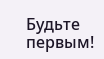Будьте первым!